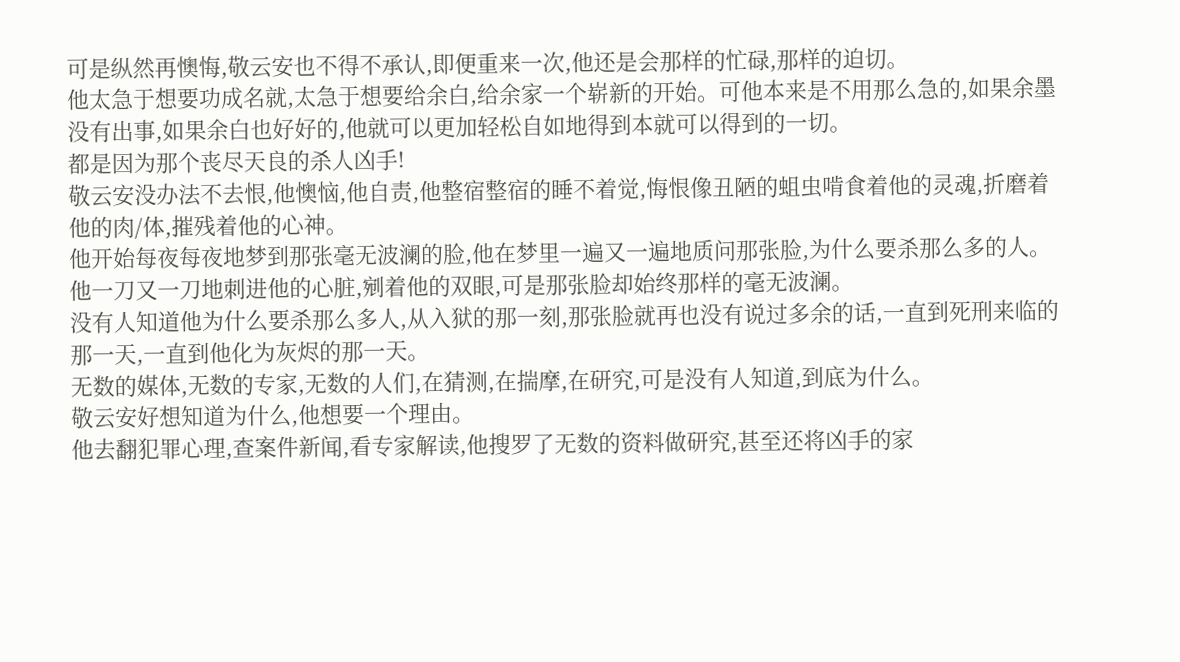可是纵然再懊悔,敬云安也不得不承认,即便重来一次,他还是会那样的忙碌,那样的迫切。
他太急于想要功成名就,太急于想要给余白,给余家一个崭新的开始。可他本来是不用那么急的,如果余墨没有出事,如果余白也好好的,他就可以更加轻松自如地得到本就可以得到的一切。
都是因为那个丧尽天良的杀人凶手!
敬云安没办法不去恨,他懊恼,他自责,他整宿整宿的睡不着觉,悔恨像丑陋的蛆虫啃食着他的灵魂,折磨着他的肉/体,摧残着他的心神。
他开始每夜每夜地梦到那张毫无波澜的脸,他在梦里一遍又一遍地质问那张脸,为什么要杀那么多的人。他一刀又一刀地刺进他的心脏,剜着他的双眼,可是那张脸却始终那样的毫无波澜。
没有人知道他为什么要杀那么多人,从入狱的那一刻,那张脸就再也没有说过多余的话,一直到死刑来临的那一天,一直到他化为灰烬的那一天。
无数的媒体,无数的专家,无数的人们,在猜测,在揣摩,在研究,可是没有人知道,到底为什么。
敬云安好想知道为什么,他想要一个理由。
他去翻犯罪心理,查案件新闻,看专家解读,他搜罗了无数的资料做研究,甚至还将凶手的家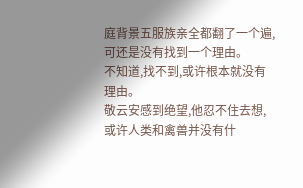庭背景五服族亲全都翻了一个遍,可还是没有找到一个理由。
不知道,找不到,或许根本就没有理由。
敬云安感到绝望,他忍不住去想,或许人类和禽兽并没有什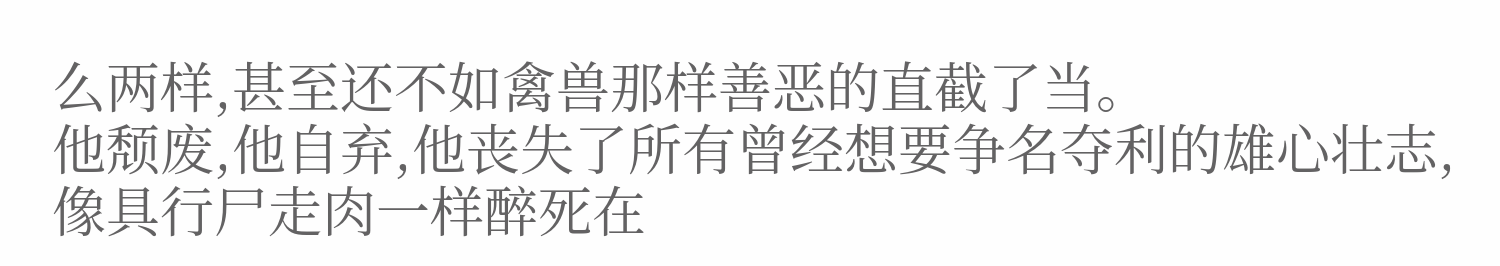么两样,甚至还不如禽兽那样善恶的直截了当。
他颓废,他自弃,他丧失了所有曾经想要争名夺利的雄心壮志,像具行尸走肉一样醉死在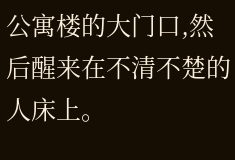公寓楼的大门口,然后醒来在不清不楚的人床上。